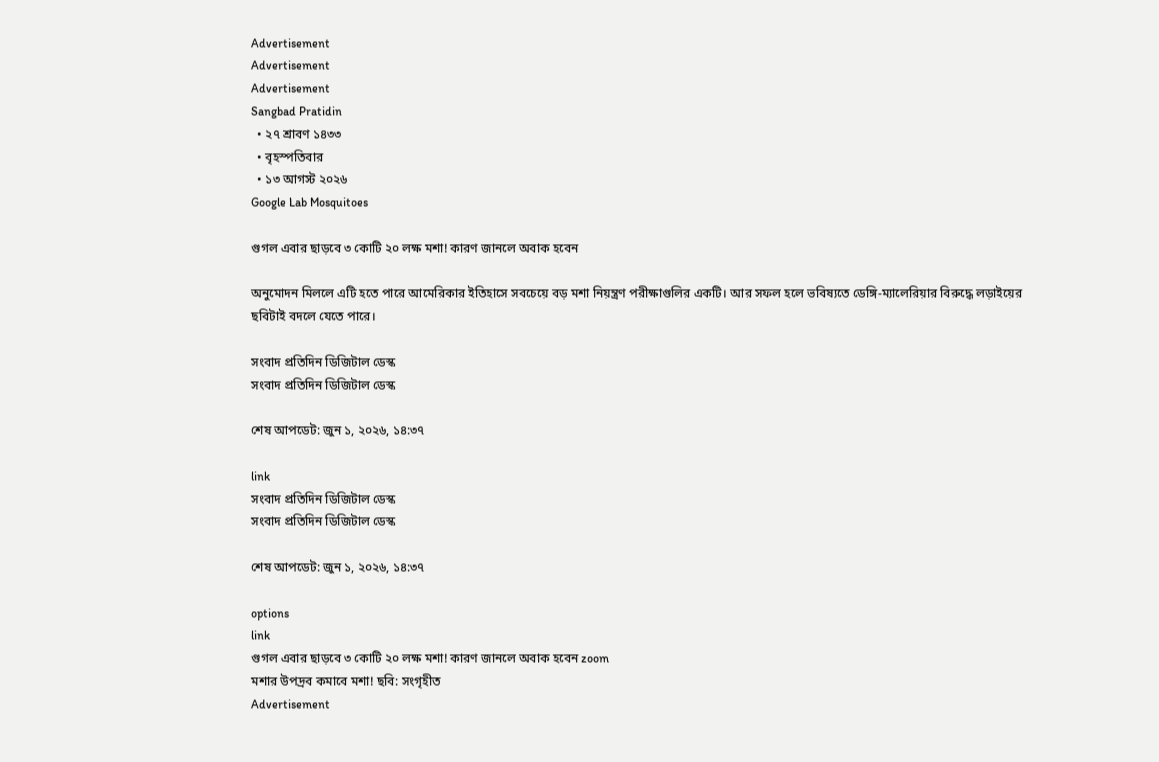Advertisement
Advertisement
Advertisement
Sangbad Pratidin
  • ২৭ শ্রাবণ ১৪৩৩
  • বৃহস্পতিবার
  • ১৩ আগস্ট ২০২৬
Google Lab Mosquitoes

গুগল এবার ছাড়বে ৩ কোটি ২০ লক্ষ মশা! কারণ জানলে অবাক হবেন

অনুমোদন মিললে এটি হতে পারে আমেরিকার ইতিহাসে সবচেয়ে বড় মশা নিয়ন্ত্রণ পরীক্ষাগুলির একটি। আর সফল হলে ভবিষ্যতে ডেঙ্গি-ম্যালেরিয়ার বিরুদ্ধে লড়াইয়ের ছবিটাই বদলে যেতে পারে।

সংবাদ প্রতিদিন ডিজিটাল ডেস্ক
সংবাদ প্রতিদিন ডিজিটাল ডেস্ক

শেষ আপডেট: জুন ১, ২০২৬, ১৪:৩৭

link
সংবাদ প্রতিদিন ডিজিটাল ডেস্ক
সংবাদ প্রতিদিন ডিজিটাল ডেস্ক

শেষ আপডেট: জুন ১, ২০২৬, ১৪:৩৭

options
link
গুগল এবার ছাড়বে ৩ কোটি ২০ লক্ষ মশা! কারণ জানলে অবাক হবেন zoom
মশার উপদ্রব কমাবে মশা! ছবি: সংগৃহীত
Advertisement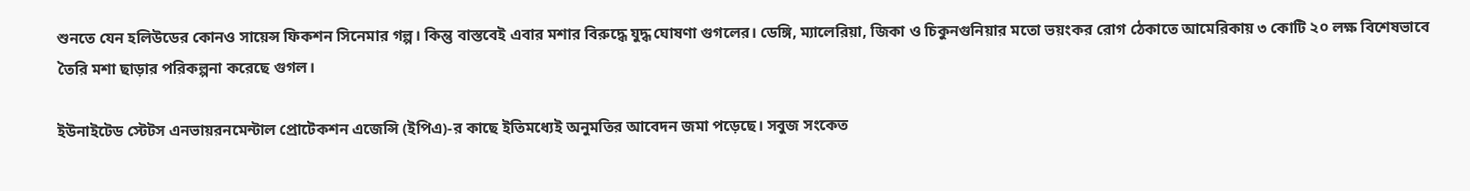শুনতে যেন হলিউডের কোনও সায়েন্স ফিকশন সিনেমার গল্প। কিন্তু বাস্তবেই এবার মশার বিরুদ্ধে যুদ্ধ ঘোষণা গুগলের। ডেঙ্গি, ম্যালেরিয়া, জিকা ও চিকুনগুনিয়ার মতো ভয়ংকর রোগ ঠেকাতে আমেরিকায় ৩ কোটি ২০ লক্ষ বিশেষভাবে তৈরি মশা ছাড়ার পরিকল্পনা করেছে গুগল।

ইউনাইটেড স্টেটস এনভায়রনমেন্টাল প্রোটেকশন এজেন্সি (ইপিএ)-র কাছে ইতিমধ্যেই অনুমতির আবেদন জমা পড়েছে। সবুজ সংকেত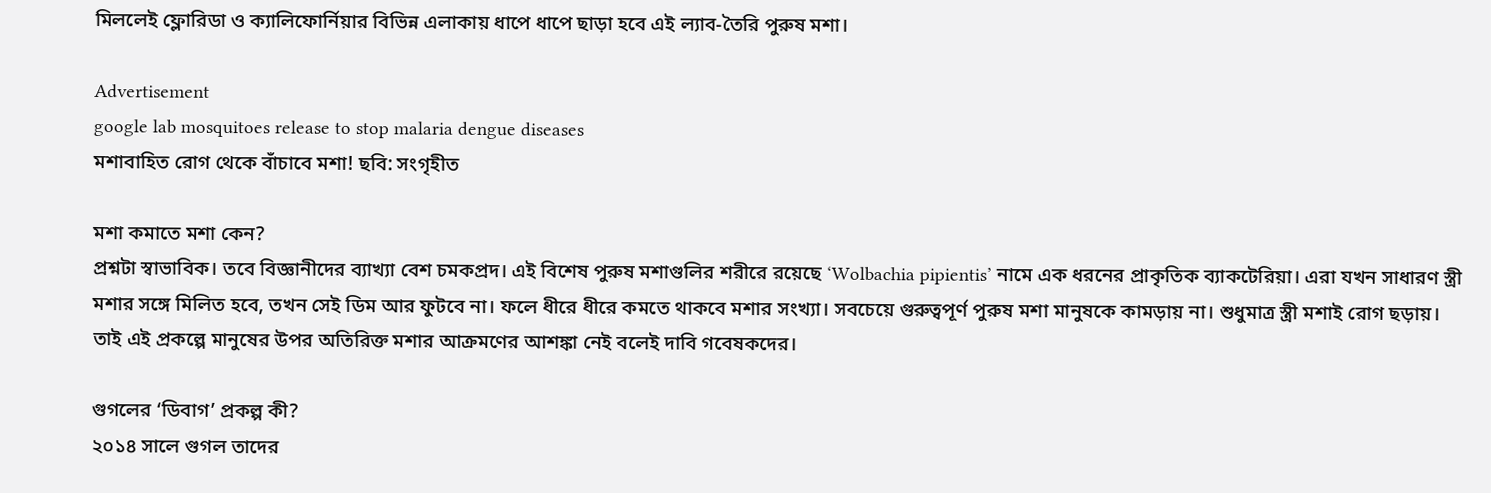মিললেই ফ্লোরিডা ও ক্যালিফোর্নিয়ার বিভিন্ন এলাকায় ধাপে ধাপে ছাড়া হবে এই ল্যাব-তৈরি পুরুষ মশা।

Advertisement
google lab mosquitoes release to stop malaria dengue diseases
মশাবাহিত রোগ থেকে বাঁচাবে মশা! ছবি: সংগৃহীত

মশা কমাতে মশা কেন?
প্রশ্নটা স্বাভাবিক। তবে বিজ্ঞানীদের ব্যাখ্যা বেশ চমকপ্রদ। এই বিশেষ পুরুষ মশাগুলির শরীরে রয়েছে ‘Wolbachia pipientis’ নামে এক ধরনের প্রাকৃতিক ব্যাকটেরিয়া। এরা যখন সাধারণ স্ত্রী মশার সঙ্গে মিলিত হবে, তখন সেই ডিম আর ফুটবে না। ফলে ধীরে ধীরে কমতে থাকবে মশার সংখ্যা। সবচেয়ে গুরুত্বপূর্ণ পুরুষ মশা মানুষকে কামড়ায় না। শুধুমাত্র স্ত্রী মশাই রোগ ছড়ায়। তাই এই প্রকল্পে মানুষের উপর অতিরিক্ত মশার আক্রমণের আশঙ্কা নেই বলেই দাবি গবেষকদের।

গুগলের ‘ডিবাগ’ প্রকল্প কী?
২০১৪ সালে গুগল তাদের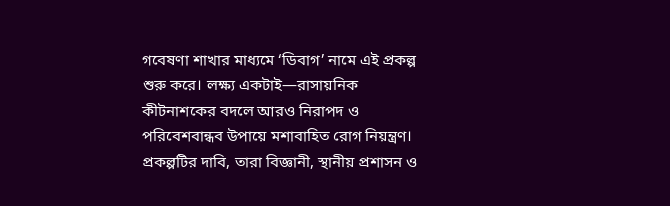গবেষণা শাখার মাধ্যমে ‘ডিবাগ’ নামে এই প্রকল্প শুরু করে। লক্ষ্য একটাই—রাসায়নিক কীটনাশকের বদলে আরও নিরাপদ ও পরিবেশবান্ধব উপায়ে মশাবাহিত রোগ নিয়ন্ত্রণ। প্রকল্পটির দাবি, তারা বিজ্ঞানী, স্থানীয় প্রশাসন ও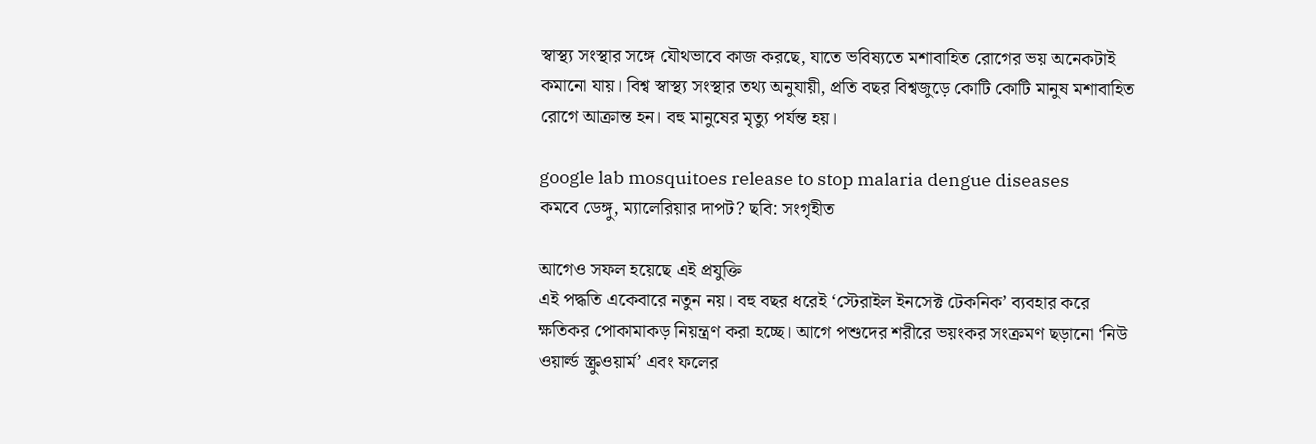স্বাস্থ্য সংস্থার সঙ্গে যৌথভাবে কাজ করছে, যাতে ভবিষ্যতে মশাবাহিত রোগের ভয় অনেকটাই কমানো যায়। বিশ্ব স্বাস্থ্য সংস্থার তথ্য অনুযায়ী, প্রতি বছর বিশ্বজুড়ে কোটি কোটি মানুষ মশাবাহিত রোগে আক্রান্ত হন। বহু মানুষের মৃত্যু পর্যন্ত হয়।

google lab mosquitoes release to stop malaria dengue diseases
কমবে ডেঙ্গু, ম্যালেরিয়ার দাপট? ছবি: সংগৃহীত

আগেও সফল হয়েছে এই প্রযুক্তি
এই পদ্ধতি একেবারে নতুন নয়। বহু বছর ধরেই ‘স্টেরাইল ইনসেক্ট টেকনিক’ ব্যবহার করে ক্ষতিকর পোকামাকড় নিয়ন্ত্রণ করা হচ্ছে। আগে পশুদের শরীরে ভয়ংকর সংক্রমণ ছড়ানো ‘নিউ ওয়ার্ল্ড স্ক্রুওয়ার্ম’ এবং ফলের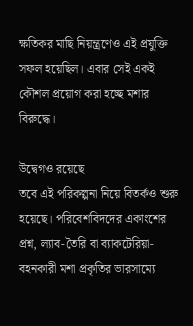ক্ষতিকর মাছি নিয়ন্ত্রণেও এই প্রযুক্তি সফল হয়েছিল। এবার সেই একই কৌশল প্রয়োগ করা হচ্ছে মশার বিরুদ্ধে।

উদ্বেগও রয়েছে
তবে এই পরিকল্পনা নিয়ে বিতর্কও শুরু হয়েছে। পরিবেশবিদদের একাংশের প্রশ্ন, ল্যাব-তৈরি বা ব্যাকটেরিয়া-বহনকারী মশা প্রকৃতির ভারসাম্যে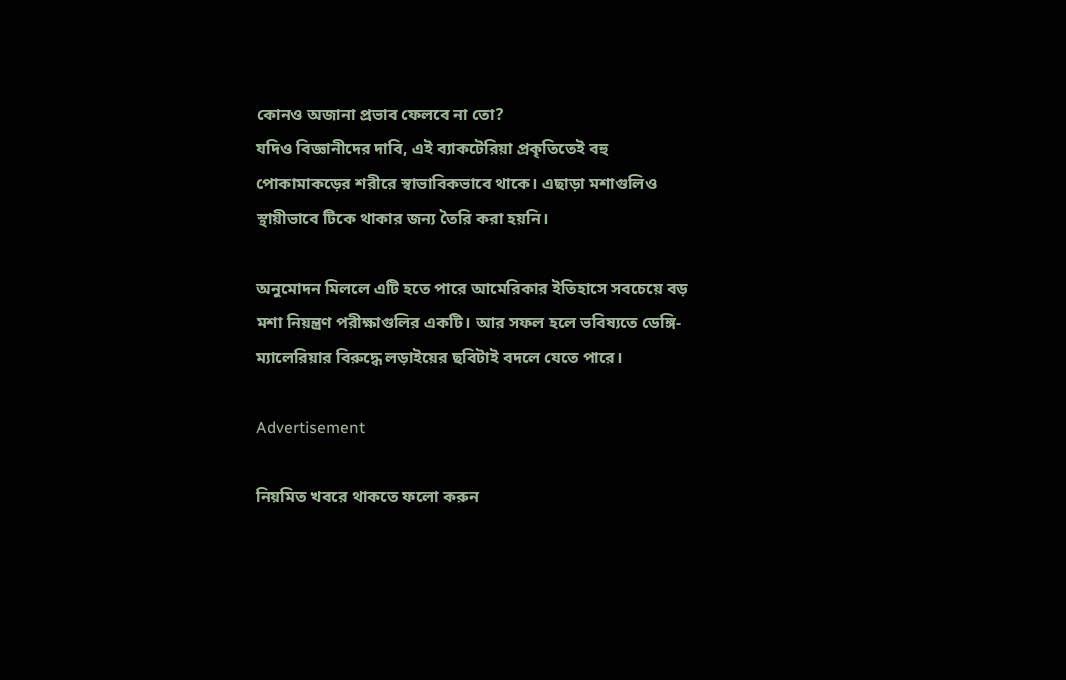কোনও অজানা প্রভাব ফেলবে না তো?
যদিও বিজ্ঞানীদের দাবি, এই ব্যাকটেরিয়া প্রকৃতিতেই বহু পোকামাকড়ের শরীরে স্বাভাবিকভাবে থাকে। এছাড়া মশাগুলিও স্থায়ীভাবে টিকে থাকার জন্য তৈরি করা হয়নি।

অনুমোদন মিললে এটি হতে পারে আমেরিকার ইতিহাসে সবচেয়ে বড় মশা নিয়ন্ত্রণ পরীক্ষাগুলির একটি। আর সফল হলে ভবিষ্যতে ডেঙ্গি-ম্যালেরিয়ার বিরুদ্ধে লড়াইয়ের ছবিটাই বদলে যেতে পারে।

Advertisement

নিয়মিত খবরে থাকতে ফলো করুন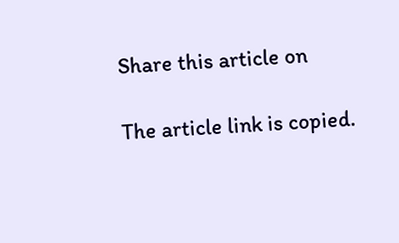Share this article on

The article link is copied.